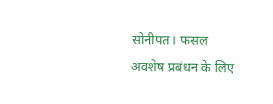सोनीपत। फसल अवशेष प्रबंधन के लिए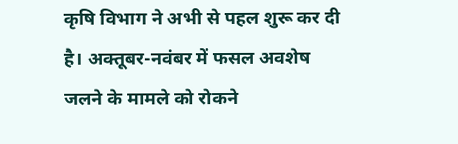कृषि विभाग ने अभी से पहल शुरू कर दी है। अक्तूबर-नवंबर में फसल अवशेष जलने के मामले को रोकने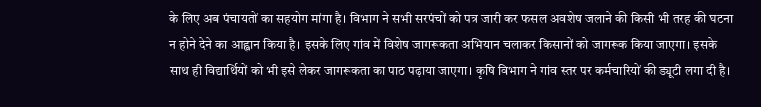के लिए अब पंचायतों का सहयोग मांगा है। विभाग ने सभी सरपंचों को पत्र जारी कर फसल अवशेष जलाने की किसी भी तरह की घटना न होने देने का आह्वान किया है। इसके लिए गांव में विशेष जागरूकता अभियान चलाकर किसानों को जागरूक किया जाएगा। इसके साथ ही विद्यार्थियों को भी इसे लेकर जागरूकता का पाठ पढ़ाया जाएगा। कृषि विभाग ने गांव स्तर पर कर्मचारियों की ड्यूटी लगा दी है।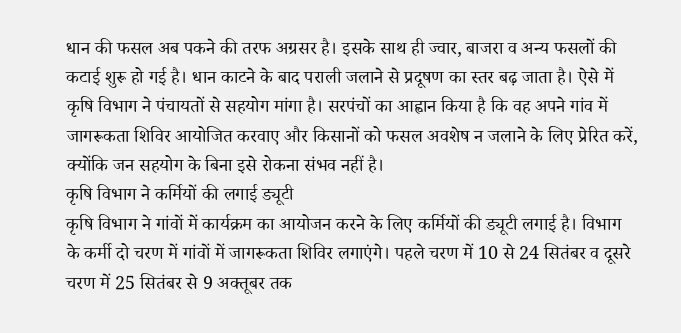धान की फसल अब पकने की तरफ अग्रसर है। इसके साथ ही ज्वार, बाजरा व अन्य फसलों की कटाई शुरू हो गई है। धान काटने के बाद पराली जलाने से प्रदूषण का स्तर बढ़ जाता है। ऐसे में कृषि विभाग ने पंचायतों से सहयोग मांगा है। सरपंचों का आह्वान किया है कि वह अपने गांव में जागरूकता शिविर आयोजित करवाए और किसानों को फसल अवशेष न जलाने के लिए प्रेरित करें, क्योंकि जन सहयोग के बिना इसे रोकना संभव नहीं है।
कृषि विभाग ने कर्मियों की लगाई ड्यूटी
कृषि विभाग ने गांवों में कार्यक्रम का आयोजन करने के लिए कर्मियों की ड्यूटी लगाई है। विभाग के कर्मी दो चरण में गांवों में जागरूकता शिविर लगाएंगे। पहले चरण में 10 से 24 सितंबर व दूसरे चरण में 25 सितंबर से 9 अक्तूबर तक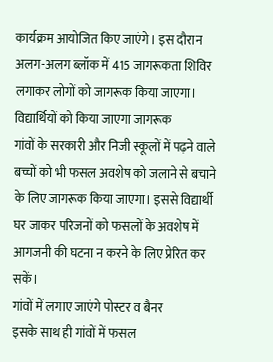कार्यक्रम आयोजित किए जाएंगे। इस दौरान अलग-अलग ब्लॉक में 415 जागरूकता शिविर लगाकर लोगों को जागरूक किया जाएगा।
विद्यार्थियों को किया जाएगा जागरूक
गांवों के सरकारी और निजी स्कूलों में पढ़ने वाले बच्चों को भी फसल अवशेष को जलाने से बचाने के लिए जागरूक किया जाएगा। इससे विद्यार्थी घर जाकर परिजनों को फसलों के अवशेष में आगजनी की घटना न करने के लिए प्रेरित कर सकें।
गांवों में लगाए जाएंगे पोस्टर व बैनर
इसके साथ ही गांवों में फसल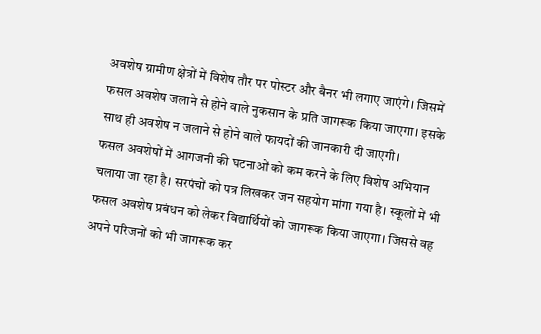अवशेष ग्रामीण क्षेत्रों में विशेष तौर पर पोस्टर और बैनर भी लगाए जाएंगे। जिसमें फसल अवशेष जलाने से होने वाले नुकसान के प्रति जागरूक किया जाएगा। इसके साथ ही अवशेष न जलाने से होने वाले फायदों की जानकारी दी जाएगी।
फसल अवशेषों में आगजनी की घटनाओं को कम करने के लिए विशेष अभियान चलाया जा रहा है। सरपंचों को पत्र लिखकर जन सहयोग मांगा गया है। स्कूलों में भी फसल अवशेष प्रबंधन को लेकर विद्यार्थियों को जागरूक किया जाएगा। जिससे वह अपने परिजनों को भी जागरूक कर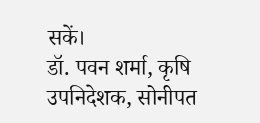सकें।
डॉ. पवन शर्मा, कृषि उपनिदेशक, सोनीपत